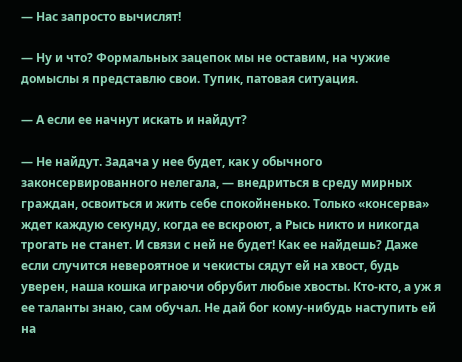— Нас запросто вычислят!

— Ну и что? Формальных зацепок мы не оставим, на чужие домыслы я представлю свои. Тупик, патовая ситуация.

— А если ее начнут искать и найдут?

— Не найдут. Задача у нее будет, как у обычного законсервированного нелегала, — внедриться в среду мирных граждан, освоиться и жить себе спокойненько. Только «консерва» ждет каждую секунду, когда ее вскроют, а Рысь никто и никогда трогать не станет. И связи с ней не будет! Как ее найдешь? Даже если случится невероятное и чекисты сядут ей на хвост, будь уверен, наша кошка играючи обрубит любые хвосты. Кто-кто, а уж я ее таланты знаю, сам обучал. Не дай бог кому-нибудь наступить ей на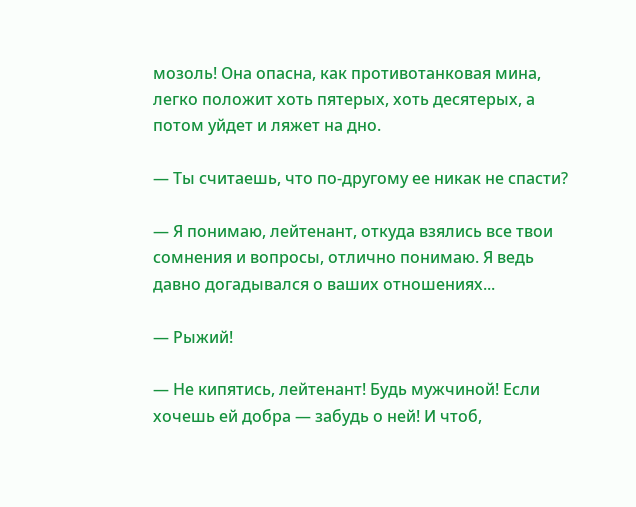мозоль! Она опасна, как противотанковая мина, легко положит хоть пятерых, хоть десятерых, а потом уйдет и ляжет на дно.

— Ты считаешь, что по-другому ее никак не спасти?

— Я понимаю, лейтенант, откуда взялись все твои сомнения и вопросы, отлично понимаю. Я ведь давно догадывался о ваших отношениях...

— Рыжий!

— Не кипятись, лейтенант! Будь мужчиной! Если хочешь ей добра — забудь о ней! И чтоб,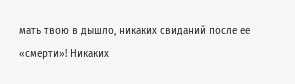мать твою в дышло, никаких свиданий после ее «смерти»! Никаких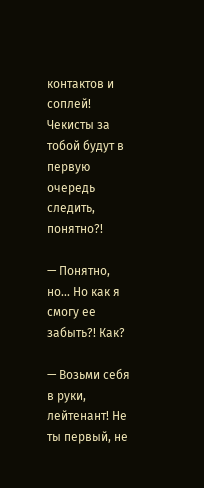контактов и соплей! Чекисты за тобой будут в первую очередь следить, понятно?!

— Понятно, но... Но как я смогу ее забыть?! Как?

— Возьми себя в руки, лейтенант! Не ты первый, не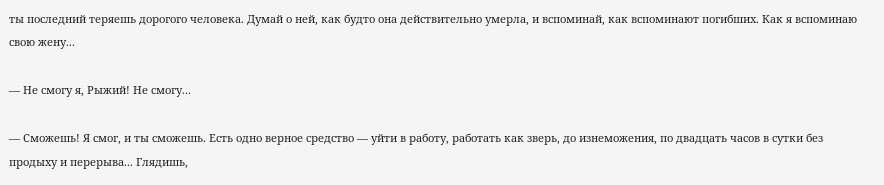ты последний теряешь дорогого человека. Думай о ней, как будто она действительно умерла, и вспоминай, как вспоминают погибших. Как я вспоминаю свою жену...

— Не смогу я, Рыжий! Не смогу...

— Сможешь! Я смог, и ты сможешь. Есть одно верное средство — уйти в работу, работать как зверь, до изнеможения, по двадцать часов в сутки без продыху и перерыва... Глядишь,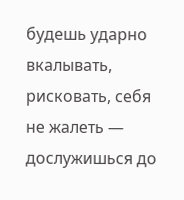будешь ударно вкалывать, рисковать, себя не жалеть — дослужишься до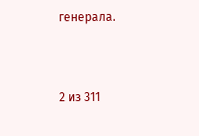генерала.



2 из 311